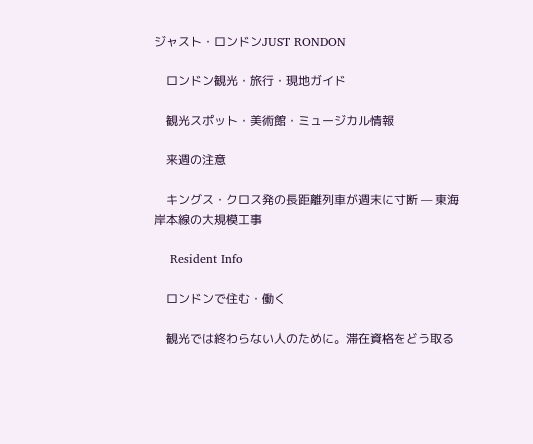ジャスト・ロンドンJUST RONDON

    ロンドン観光・旅行・現地ガイド

    観光スポット・美術館・ミュージカル情報

    来週の注意

    キングス・クロス発の長距離列車が週末に寸断 — 東海岸本線の大規模工事

    Resident Info

    ロンドンで住む・働く

    観光では終わらない人のために。滞在資格をどう取る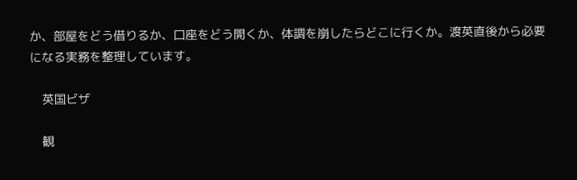か、部屋をどう借りるか、口座をどう開くか、体調を崩したらどこに行くか。渡英直後から必要になる実務を整理しています。

    英国ビザ

    観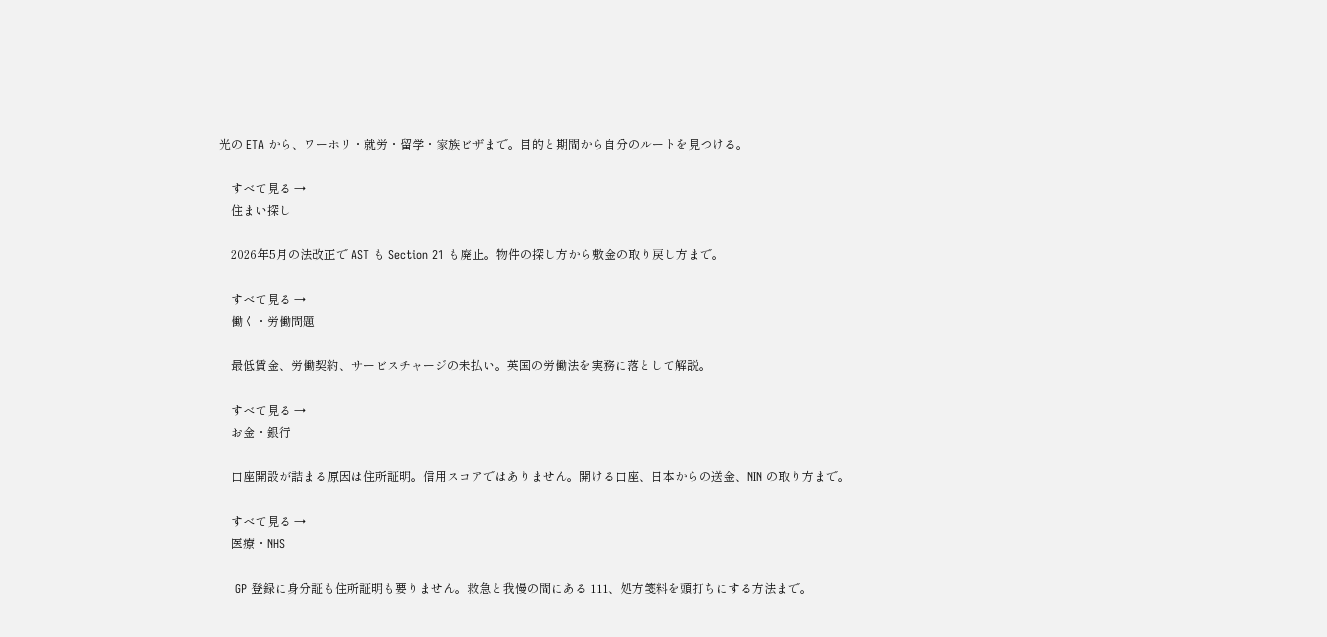光の ETA から、ワーホリ・就労・留学・家族ビザまで。目的と期間から自分のルートを見つける。

    すべて見る →
    住まい探し

    2026年5月の法改正で AST も Section 21 も廃止。物件の探し方から敷金の取り戻し方まで。

    すべて見る →
    働く・労働問題

    最低賃金、労働契約、サービスチャージの未払い。英国の労働法を実務に落として解説。

    すべて見る →
    お金・銀行

    口座開設が詰まる原因は住所証明。信用スコアではありません。開ける口座、日本からの送金、NIN の取り方まで。

    すべて見る →
    医療・NHS

    GP 登録に身分証も住所証明も要りません。救急と我慢の間にある 111、処方箋料を頭打ちにする方法まで。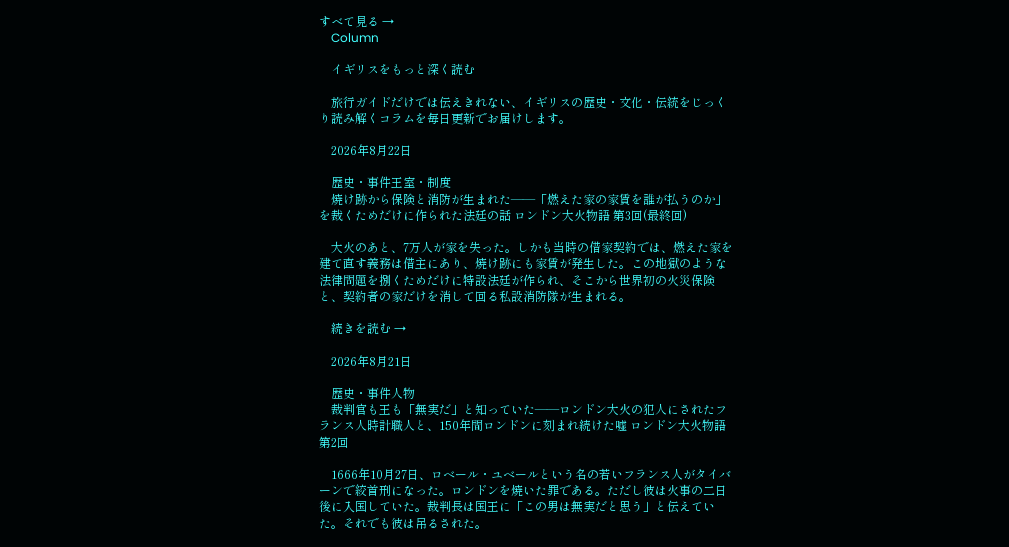すべて見る →
    Column

    イギリスをもっと深く読む

    旅行ガイドだけでは伝えきれない、イギリスの歴史・文化・伝統をじっくり読み解くコラムを毎日更新でお届けします。

    2026年8月22日

    歴史・事件王室・制度
    焼け跡から保険と消防が生まれた——「燃えた家の家賃を誰が払うのか」を裁くためだけに作られた法廷の話 ロンドン大火物語 第3回(最終回)

    大火のあと、7万人が家を失った。しかも当時の借家契約では、燃えた家を建て直す義務は借主にあり、焼け跡にも家賃が発生した。この地獄のような法律問題を捌くためだけに特設法廷が作られ、そこから世界初の火災保険と、契約者の家だけを消して回る私設消防隊が生まれる。

    続きを読む →

    2026年8月21日

    歴史・事件人物
    裁判官も王も「無実だ」と知っていた——ロンドン大火の犯人にされたフランス人時計職人と、150年間ロンドンに刻まれ続けた嘘 ロンドン大火物語 第2回

    1666年10月27日、ロベール・ユベールという名の若いフランス人がタイバーンで絞首刑になった。ロンドンを焼いた罪である。ただし彼は火事の二日後に入国していた。裁判長は国王に「この男は無実だと思う」と伝えていた。それでも彼は吊るされた。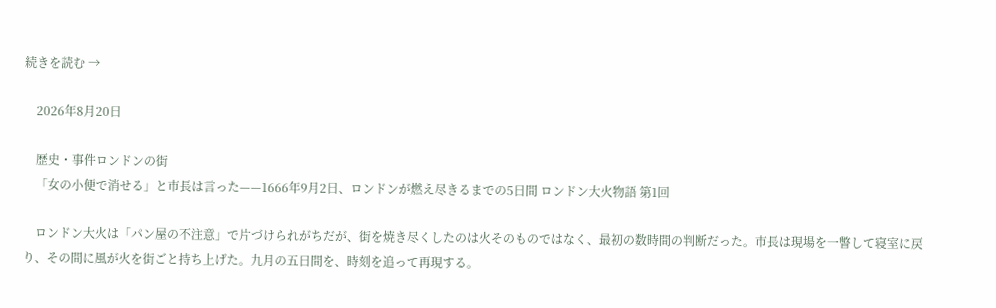続きを読む →

    2026年8月20日

    歴史・事件ロンドンの街
    「女の小便で消せる」と市長は言った——1666年9月2日、ロンドンが燃え尽きるまでの5日間 ロンドン大火物語 第1回

    ロンドン大火は「パン屋の不注意」で片づけられがちだが、街を焼き尽くしたのは火そのものではなく、最初の数時間の判断だった。市長は現場を一瞥して寝室に戻り、その間に風が火を街ごと持ち上げた。九月の五日間を、時刻を追って再現する。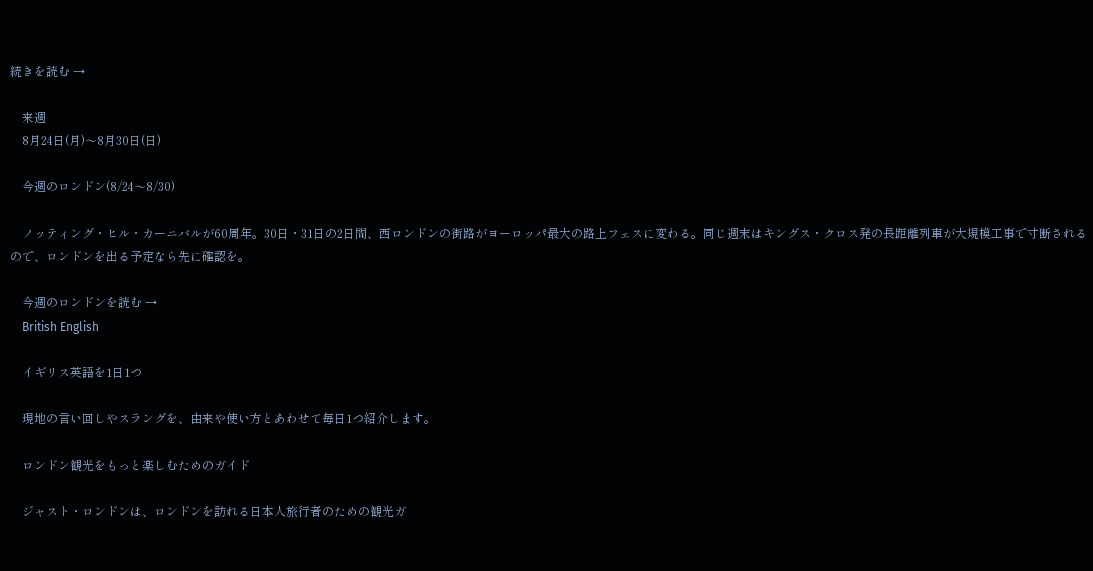続きを読む →

    来週
    8月24日(月)〜8月30日(日)

    今週のロンドン(8/24〜8/30)

    ノッティング・ヒル・カーニバルが60周年。30日・31日の2日間、西ロンドンの街路がヨーロッパ最大の路上フェスに変わる。同じ週末はキングス・クロス発の長距離列車が大規模工事で寸断されるので、ロンドンを出る予定なら先に確認を。

    今週のロンドンを読む →
    British English

    イギリス英語を1日1つ

    現地の言い回しやスラングを、由来や使い方とあわせて毎日1つ紹介します。

    ロンドン観光をもっと楽しむためのガイド

    ジャスト・ロンドンは、ロンドンを訪れる日本人旅行者のための観光ガ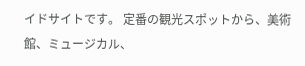イドサイトです。 定番の観光スポットから、美術館、ミュージカル、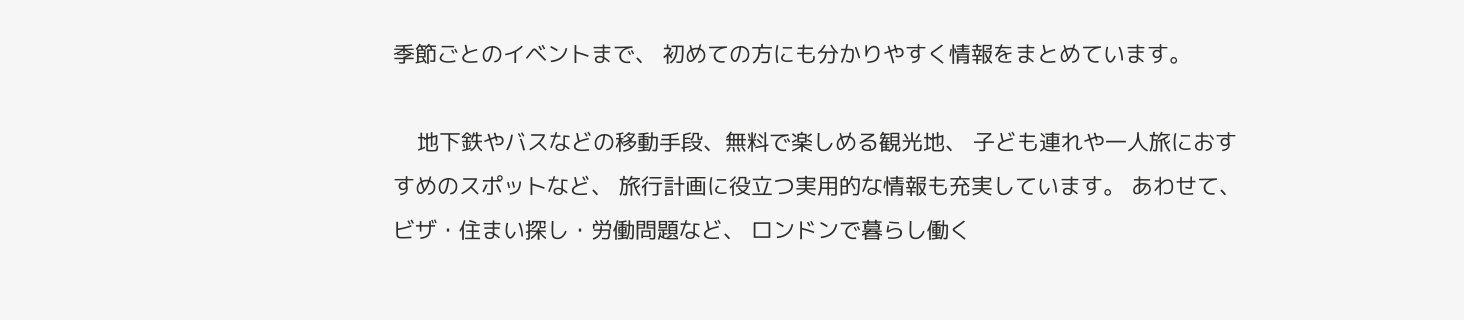季節ごとのイベントまで、 初めての方にも分かりやすく情報をまとめています。

    地下鉄やバスなどの移動手段、無料で楽しめる観光地、 子ども連れや一人旅におすすめのスポットなど、 旅行計画に役立つ実用的な情報も充実しています。 あわせて、ビザ・住まい探し・労働問題など、 ロンドンで暮らし働く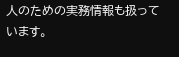人のための実務情報も扱っています。